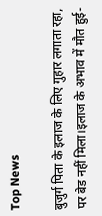Top News

बुजुर्ग पिता के इलाज के लिए गुहार लगाता रहा, पर बेड नहीं मिला।इलाज के अभाव में मौत हुई-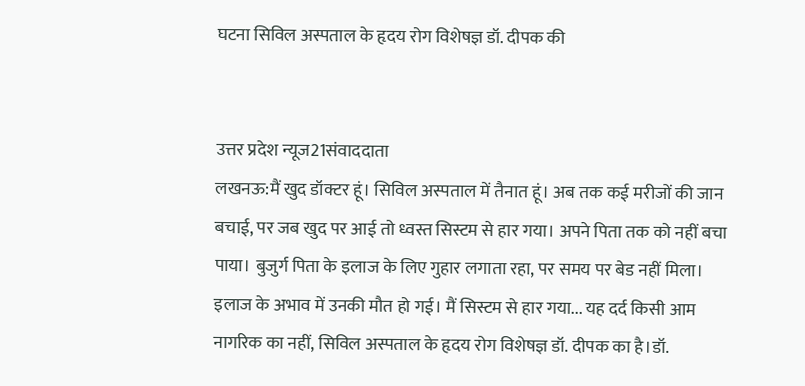घटना सिविल अस्पताल के हृदय रोग विशेषज्ञ डॉ. दीपक की


उत्तर प्रदेश न्यूज21संवाददाता
लखनऊ:मैं खुद डॉक्टर हूं। सिविल अस्पताल में तैनात हूं। अब तक कई मरीजों की जान बचाई, पर जब खुद पर आई तो ध्वस्त सिस्टम से हार गया। अपने पिता तक को नहीं बचा पाया। बुजुर्ग पिता के इलाज के लिए गुहार लगाता रहा, पर समय पर बेड नहीं मिला। इलाज के अभाव में उनकी मौत हो गई। मैं सिस्टम से हार गया... यह दर्द किसी आम नागरिक का नहीं, सिविल अस्पताल के हृदय रोग विशेषज्ञ डॉ. दीपक का है।डॉ.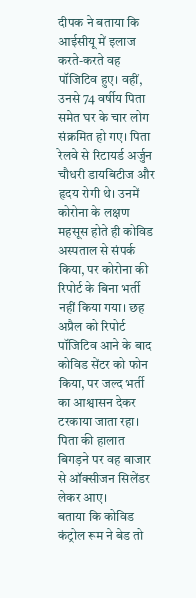दीपक ने बताया कि आईसीयू में इलाज करते-करते वह पॉजिटिव हुए। वहीं, उनसे 74 वर्षीय पिता समेत घर के चार लोग संक्रमित हो गए। पिता रेलवे से रिटायर्ड अर्जुन चौधरी डायबिटीज और हृदय रोगी थे। उनमें कोरोना के लक्षण महसूस होते ही कोविड अस्पताल से संपर्क किया, पर कोरोना की रिपोर्ट के बिना भर्ती नहीं किया गया। छह अप्रैल को रिपोर्ट पॉजिटिव आने के बाद कोविड सेंटर को फोन किया, पर जल्द भर्ती का आश्वासन देकर टरकाया जाता रहा। पिता की हालात बिगड़ने पर वह बाजार से ऑक्सीजन सिलेंडर लेकर आए।
बताया कि कोविड कंट्रोल रूम ने बेड तो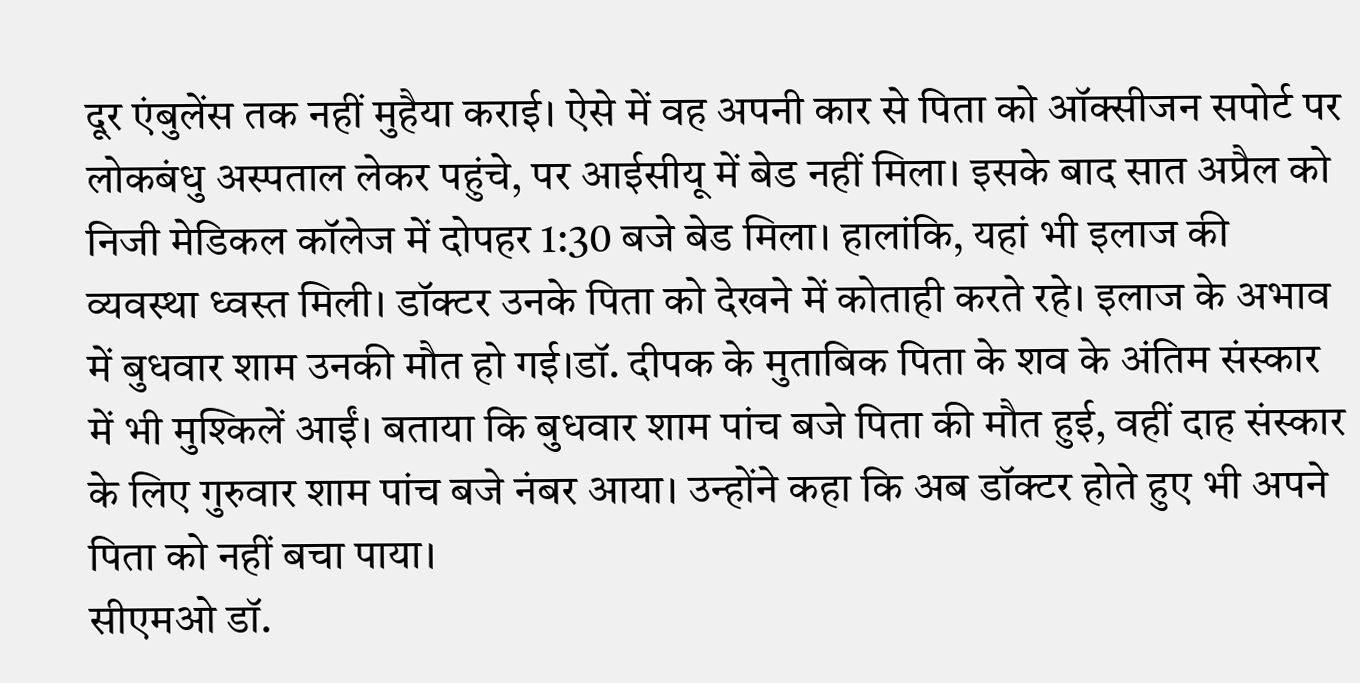दूर एंबुलेंस तक नहीं मुहैया कराई। ऐसे में वह अपनी कार से पिता को ऑक्सीजन सपोर्ट पर लोकबंधु अस्पताल लेकर पहुंचे, पर आईसीयू में बेड नहीं मिला। इसके बाद सात अप्रैल को निजी मेडिकल कॉलेज में दोपहर 1:30 बजे बेड मिला। हालांकि, यहां भी इलाज की व्यवस्था ध्वस्त मिली। डॉक्टर उनके पिता को देखने में कोताही करते रहे। इलाज के अभाव में बुधवार शाम उनकी मौत हो गई।डॉ. दीपक के मुताबिक पिता के शव के अंतिम संस्कार में भी मुश्किलें आईं। बताया कि बुधवार शाम पांच बजे पिता की मौत हुई, वहीं दाह संस्कार के लिए गुरुवार शाम पांच बजे नंबर आया। उन्होंने कहा कि अब डॉक्टर होते हुए भी अपने पिता को नहीं बचा पाया।
सीएमओ डॉ.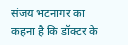संजय भटनागर का कहना है कि डॉक्टर के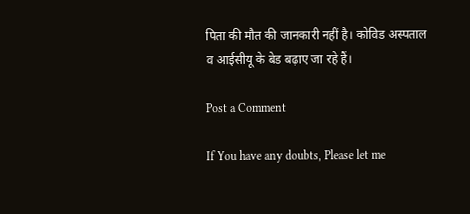पिता की मौत की जानकारी नहीं है। कोविड अस्पताल व आईसीयू के बेड बढ़ाए जा रहे हैं।

Post a Comment

If You have any doubts, Please let me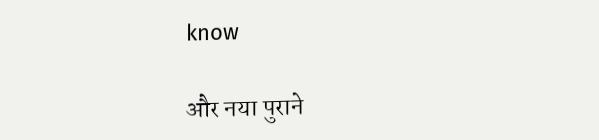know

और नया पुराने